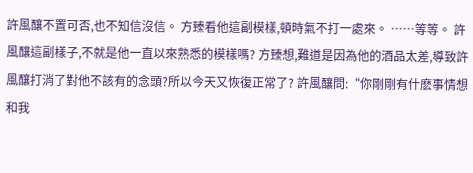許風釀不置可否,也不知信沒信。 方臻看他這副模樣,頓時氣不打一處來。 ……等等。 許風釀這副樣子,不就是他一直以來熟悉的模樣嗎? 方臻想,難道是因為他的酒品太差,導致許風釀打消了對他不該有的念頭?所以今天又恢復正常了? 許風釀問:“你剛剛有什麽事情想和我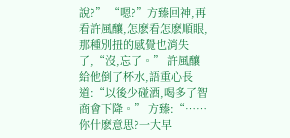說?” “嗯?”方臻回神,再看許風釀,怎麽看怎麽順眼,那種別扭的感覺也消失了,“沒,忘了。” 許風釀給他倒了杯水,語重心長道:“以後少碰酒,喝多了智商會下降。” 方臻:“……你什麽意思?一大早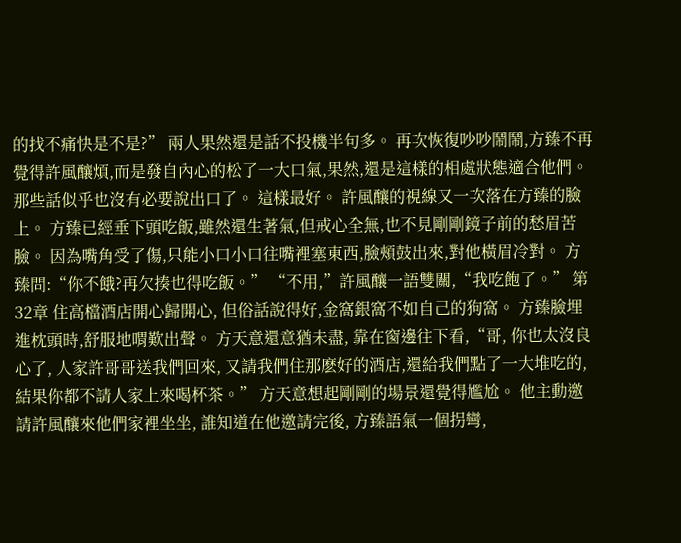的找不痛快是不是?” 兩人果然還是話不投機半句多。 再次恢復吵吵鬧鬧,方臻不再覺得許風釀煩,而是發自內心的松了一大口氣,果然,還是這樣的相處狀態適合他們。 那些話似乎也沒有必要說出口了。 這樣最好。 許風釀的視線又一次落在方臻的臉上。 方臻已經垂下頭吃飯,雖然還生著氣,但戒心全無,也不見剛剛鏡子前的愁眉苦臉。 因為嘴角受了傷,只能小口小口往嘴裡塞東西,臉頰鼓出來,對他橫眉冷對。 方臻問:“你不餓?再欠揍也得吃飯。” “不用,”許風釀一語雙關,“我吃飽了。” 第32章 住高檔酒店開心歸開心, 但俗話說得好,金窩銀窩不如自己的狗窩。 方臻臉埋進枕頭時,舒服地喟歎出聲。 方天意還意猶未盡, 靠在窗邊往下看,“哥, 你也太沒良心了, 人家許哥哥送我們回來, 又請我們住那麽好的酒店,還給我們點了一大堆吃的, 結果你都不請人家上來喝杯茶。” 方天意想起剛剛的場景還覺得尷尬。 他主動邀請許風釀來他們家裡坐坐, 誰知道在他邀請完後, 方臻語氣一個拐彎,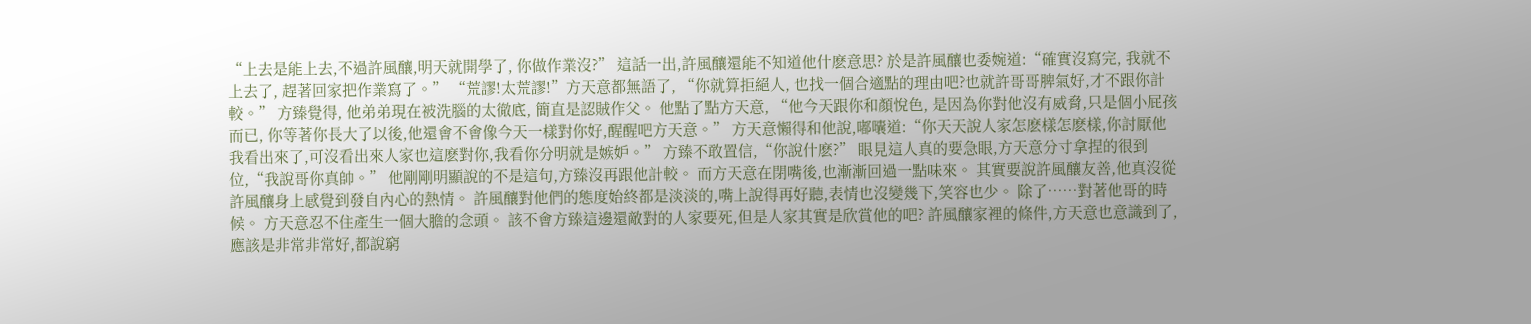“上去是能上去,不過許風釀,明天就開學了, 你做作業沒?” 這話一出,許風釀還能不知道他什麽意思? 於是許風釀也委婉道:“確實沒寫完, 我就不上去了, 趕著回家把作業寫了。” “荒謬!太荒謬!”方天意都無語了, “你就算拒絕人, 也找一個合適點的理由吧?也就許哥哥脾氣好,才不跟你計較。” 方臻覺得, 他弟弟現在被洗腦的太徹底, 簡直是認賊作父。 他點了點方天意, “他今天跟你和顏悅色, 是因為你對他沒有威脅,只是個小屁孩而已, 你等著你長大了以後,他還會不會像今天一樣對你好,醒醒吧方天意。” 方天意懶得和他說,嘟囔道:“你天天說人家怎麽樣怎麽樣,你討厭他我看出來了,可沒看出來人家也這麽對你,我看你分明就是嫉妒。” 方臻不敢置信,“你說什麽?” 眼見這人真的要急眼,方天意分寸拿捏的很到位,“我說哥你真帥。” 他剛剛明顯說的不是這句,方臻沒再跟他計較。 而方天意在閉嘴後,也漸漸回過一點味來。 其實要說許風釀友善,他真沒從許風釀身上感覺到發自內心的熱情。 許風釀對他們的態度始終都是淡淡的,嘴上說得再好聽,表情也沒變幾下,笑容也少。 除了……對著他哥的時候。 方天意忍不住產生一個大膽的念頭。 該不會方臻這邊還敵對的人家要死,但是人家其實是欣賞他的吧? 許風釀家裡的條件,方天意也意識到了,應該是非常非常好,都說窮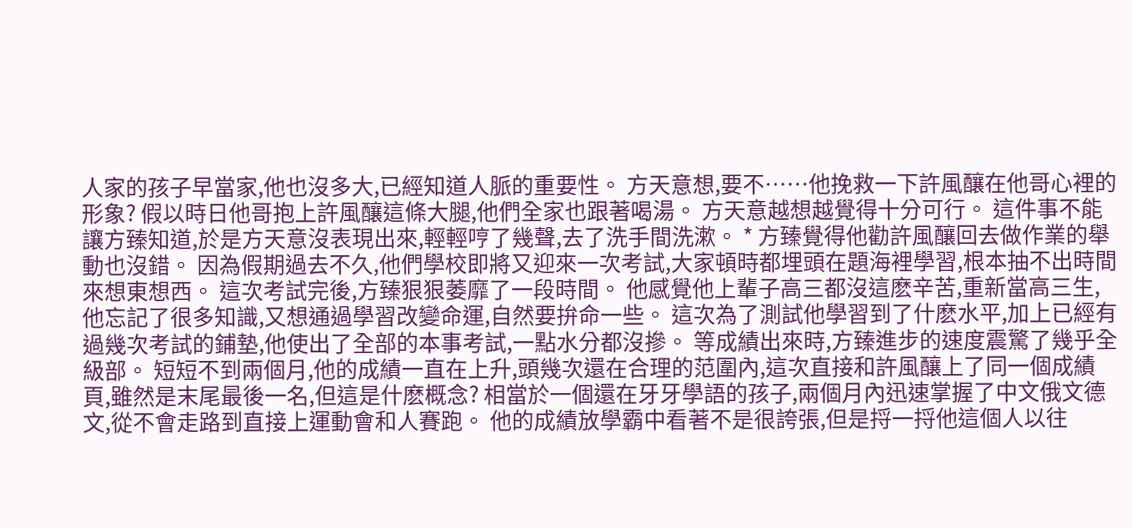人家的孩子早當家,他也沒多大,已經知道人脈的重要性。 方天意想,要不……他挽救一下許風釀在他哥心裡的形象? 假以時日他哥抱上許風釀這條大腿,他們全家也跟著喝湯。 方天意越想越覺得十分可行。 這件事不能讓方臻知道,於是方天意沒表現出來,輕輕哼了幾聲,去了洗手間洗漱。 * 方臻覺得他勸許風釀回去做作業的舉動也沒錯。 因為假期過去不久,他們學校即將又迎來一次考試,大家頓時都埋頭在題海裡學習,根本抽不出時間來想東想西。 這次考試完後,方臻狠狠萎靡了一段時間。 他感覺他上輩子高三都沒這麽辛苦,重新當高三生,他忘記了很多知識,又想通過學習改變命運,自然要拚命一些。 這次為了測試他學習到了什麽水平,加上已經有過幾次考試的鋪墊,他使出了全部的本事考試,一點水分都沒摻。 等成績出來時,方臻進步的速度震驚了幾乎全級部。 短短不到兩個月,他的成績一直在上升,頭幾次還在合理的范圍內,這次直接和許風釀上了同一個成績頁,雖然是末尾最後一名,但這是什麽概念? 相當於一個還在牙牙學語的孩子,兩個月內迅速掌握了中文俄文德文,從不會走路到直接上運動會和人賽跑。 他的成績放學霸中看著不是很誇張,但是捋一捋他這個人以往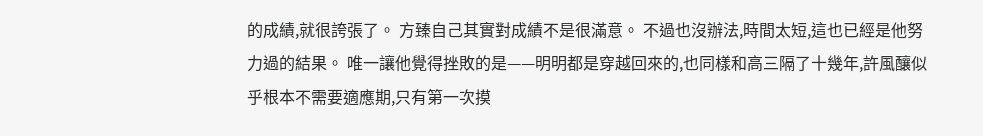的成績,就很誇張了。 方臻自己其實對成績不是很滿意。 不過也沒辦法,時間太短,這也已經是他努力過的結果。 唯一讓他覺得挫敗的是——明明都是穿越回來的,也同樣和高三隔了十幾年,許風釀似乎根本不需要適應期,只有第一次摸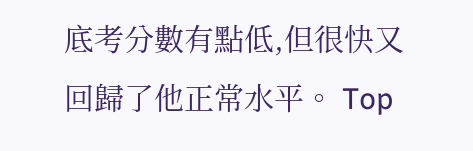底考分數有點低,但很快又回歸了他正常水平。 Top